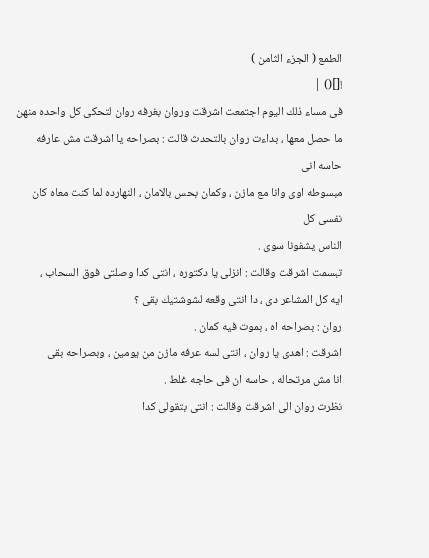الطمع ( الجزء الثامن )
![]() |
فى مساء ذلك اليوم اجتمعت اشرقت وروان بغرفه روان لتحكى كل واحده منهن
ما حصل معها ، بداءت روان بالتحدث قالت : بصراحه يا اشرقت مش عارفه حاسه انى
مبسوطه اوى وانا مع مازن ، وكمان بحس بالامان ، النهارده لما كنت معاه كان نفسى كل
الناس يشفونا سوى .
تبسمت اشرقت وقالت : انزلى يا دكتوره ، انتى كدا وصلتى فوق السحاب ،
ايه كل المشاعر دى ، دا انتى وقعه لشوشتيك بقى ؟
روان : بصراحه اه ، بموت فيه كمان .
اشرقت : اهدى يا روان ، انتى لسه عرفه مازن من يومين ، وبصراحه بقى
انا مش مرتحاله ، حاسه ان فى حاجه غلط .
نظرت روان الى اشرقت وقالت : انتى بتقولى كدا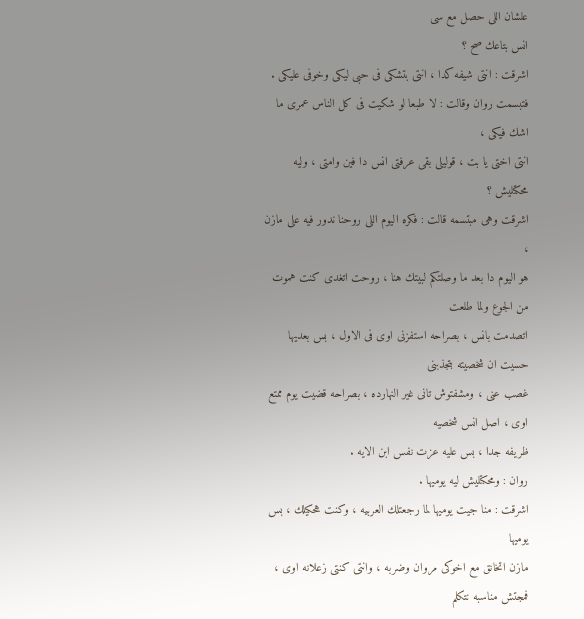علشان اللى حصل مع سى
انس بتاعك صح ؟
اشرقت : انتى شيفه كدا ، انتى بتشكى فى حبى ليكى وخوفى عليكى .
فتبسمت روان وقالت : لا طبعا لو شكيت فى كل الناس عمرى ما اشك فيكى ،
انتى اختى يا بت ، قوليلى بقى عرفتى انس دا فين وامتى ، وليه محكتليش ؟
اشرقت وهى مبتسمه قالت : فكره اليوم اللى روحنا ندور فيه على مازن ،
هو اليوم دا بعد ما وصلتكم لبيتك هنا ، روحت اتغدى كنت هموت من الجوع ولما طلعت
اتصدمت بانس ، بصراحه استفزنى اوى فى الاول ، بس بعديها حسيت ان شخصيته بتجذبنى
غصب عنى ، ومشفتوش تانى غير النهارده ، بصراحه قضيت يوم ممتع اوى ، اصل انس شخصيه
ظريفه جدا ، بس عليه عزت نفس ابن الايه .
روان : ومحكتليش ليه يوميها .
اشرقت : منا جيت يوميها لما رجعتلك العربيه ، وكنت هحكيلك ، بس يوميها
مازن اتخانق مع اخوكى مروان وضربه ، وانتى كنتى زعلانه اوى ، فمجتش مناسبه نتكلم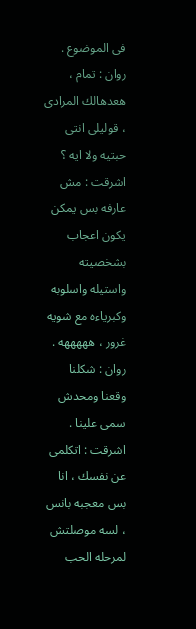فى الموضوع .
روان : تمام ، هعدهالك المرادى ، قوليلى انتى حبتيه ولا ايه ؟
اشرقت : مش عارفه بس يمكن يكون اعجاب بشخصيته واستيله واسلوبه
وكبرياءه مع شويه غرور ، هههههه .
روان : شكلنا وقعنا ومحدش سمى علينا .
اشرقت : اتكلمى عن نفسك ، انا بس معجبه بانس ، لسه موصلتش لمرحله الحب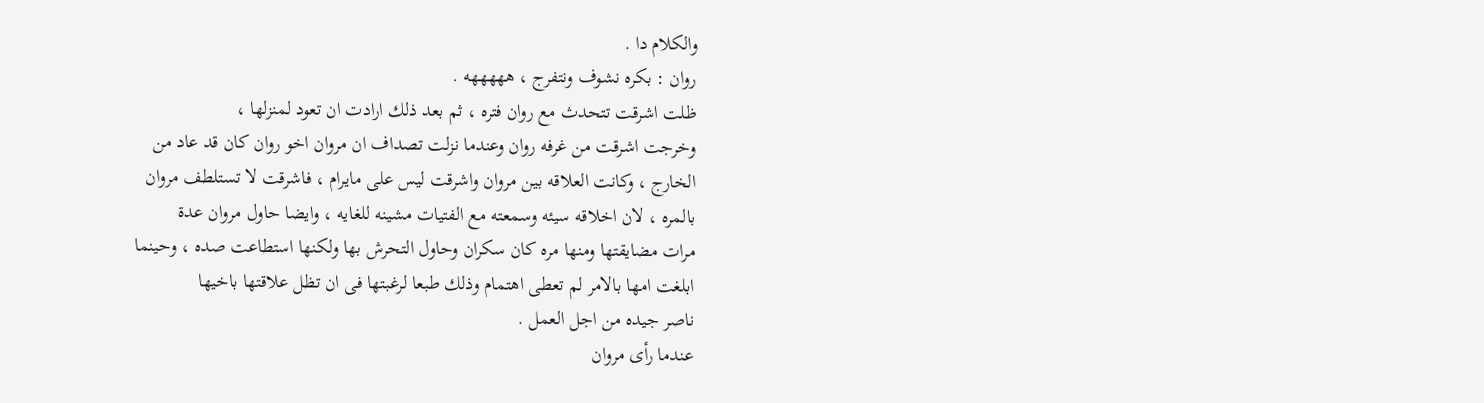والكلام دا .
روان : بكره نشوف ونتفرج ، هههههه .
ظلت اشرقت تتحدث مع روان فتره ، ثم بعد ذلك ارادت ان تعود لمنزلها ،
وخرجت اشرقت من غرفه روان وعندما نزلت تصداف ان مروان اخو روان كان قد عاد من
الخارج ، وكانت العلاقه بين مروان واشرقت ليس على مايرام ، فاشرقت لا تستلطف مروان
بالمره ، لان اخلاقه سيئه وسمعته مع الفتيات مشينه للغايه ، وايضا حاول مروان عدة
مرات مضايقتها ومنها مره كان سكران وحاول التحرش بها ولكنها استطاعت صده ، وحينما
ابلغت امها بالامر لم تعطى اهتمام وذلك طبعا لرغبتها فى ان تظل علاقتها باخيها
ناصر جيده من اجل العمل .
عندما رأى مروان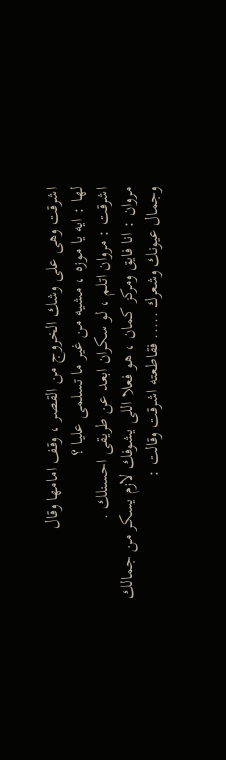اشرقت وهى على وشك الخروج من القصر ، وقف امامها وقال
لها : ايه يا موزه ، مشيه من غير ما تسلمى عليا ؟
اشرقت : مروان اتلم ، لو سكران ابعد عن طريقى احسنلك .
مروان : انا فايق ومركز كمان ، هو فعلا اللى يشوفك لازم يسكر من جمالك
وجمال عيونك وشعرك ..... فقاطعته اشرقت وقالت :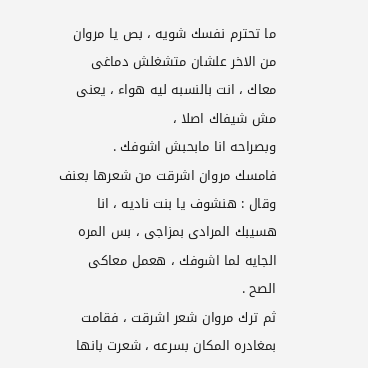ما تحترم نفسك شويه ، بص يا مروان
من الاخر علشان متشغلش دماغى معاك ، انت بالنسبه ليه هواء ، يعنى مش شيفاك اصلا ،
وبصراحه انا مابحبش اشوفك .
فامسك مروان اشرقت من شعرها بعنف وقال : هنشوف يا بنت ناديه ، انا
هسيبك المرادى بمزاجى ، بس المره الجايه لما اشوفك ، هعمل معاكى الصح .
ثم ترك مروان شعر اشرقت ، فقامت بمغادره المكان بسرعه ، شعرت بانها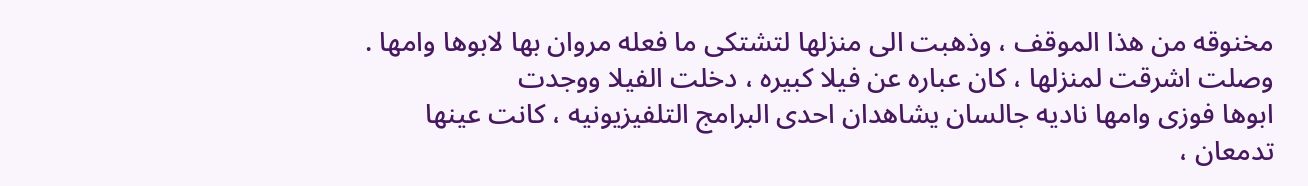مخنوقه من هذا الموقف ، وذهبت الى منزلها لتشتكى ما فعله مروان بها لابوها وامها .
وصلت اشرقت لمنزلها ، كان عباره عن فيلا كبيره ، دخلت الفيلا ووجدت
ابوها فوزى وامها ناديه جالسان يشاهدان احدى البرامج التلفيزيونيه ، كانت عينها
تدمعان ،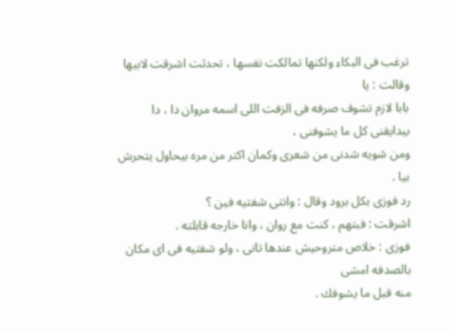ترغب فى البكاء ولكنها تمالكت نفسها ، تحدثت اشرقت لابيها وقالت : يا
بابا لازم تشوف صرفه فى الزفت اللى اسمه مروان دا ، دا بيدايقنى كل ما يشوفنى ،
ومن شويه شدنى من شعرى وكمان اكتر من مره بيحاول يتحرش بيا .
رد فوزى بكل برود وقال : وانتى شفتيه فين ؟
اشرقت : فبتهم ، كنت مع روان ، وانا خارجه قابلته .
فوزى : خلاص متروحيش عندها تانى ، ولو شفتيه فى اى مكان بالصدفه امشى
منه قبل ما يشوفك .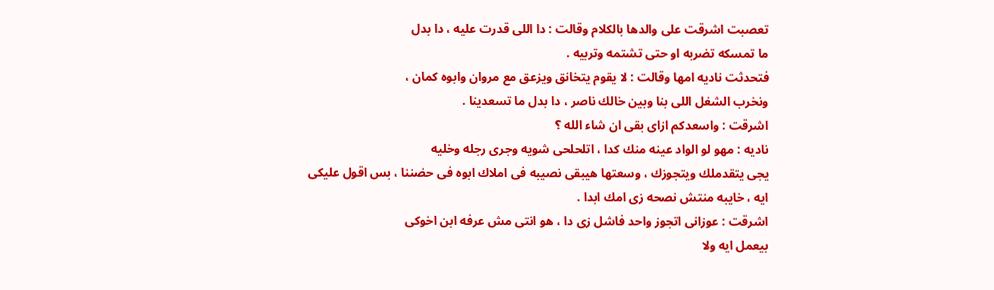تعصبت اشرقت على والدها بالكلام وقالت : دا اللى قدرت عليه ، دا بدل
ما تمسكه تضربه او حتى تشتمه وتربيه .
فتحدثت ناديه امها وقالت : لا يقوم يتخانق ويزعق مع مروان وابوه كمان ،
ونخرب الشغل اللى بنا وبين خالك ناصر ، دا بدل ما تسعدينا .
اشرقت : واسعدكم ازاى بقى ان شاء الله ؟
ناديه : مهو لو الواد عينه منك كدا ، اتلحلحى شويه وجرى رجله وخليه
يجى يتقدملك ويتجوزك ، وسعتها هيبقى نصيبه فى املاك ابوه فى حضننا ، بس اقول عليكى
ايه ، خايبه منتش نصحه زى امك ابدا .
اشرقت : عوزانى اتجوز واحد فاشل زى دا ، هو انتى مش عرفه ابن اخوكى
بيعمل ايه ولا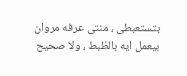بتستعبطى ، منتى عرفه مروان بيعمل ايه بالظبط ، ولا صحيح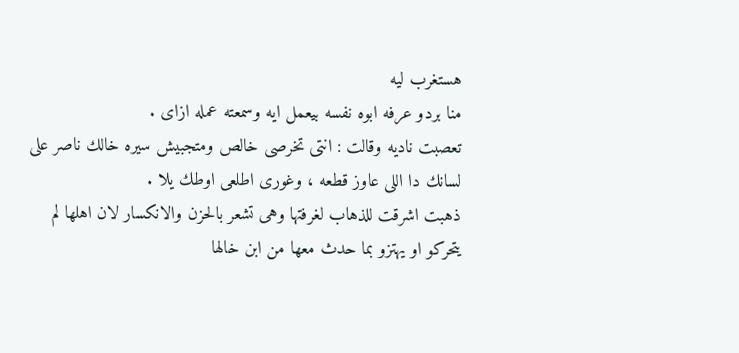هستغرب ليه
منا بردو عرفه ابوه نفسه بيعمل ايه وسمعته عمله ازاى .
تعصبت ناديه وقالت : انتى تخرصى خالص ومتجبيش سيره خالك ناصر على
لسانك دا اللى عاوز قطعه ، وغورى اطلعى اوطك يلا .
ذهبت اشرقت للذهاب لغرفتها وهى تشعر بالحزن والانكسار لان اهلها لم
يتحركو او يهتزو بما حدث معها من ابن خالها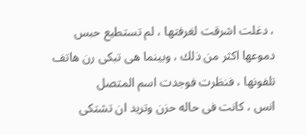، دغلت اشرقت لغرفتها ، لم تستطيع حبس
دموعها اكثر من ذلك ، وبينما هى تبكى رن هاتف تلفونها ، فنظرت فوجدت اسم المتصل
انس ، كانت فى حاله حزن وتريد ان تشتكى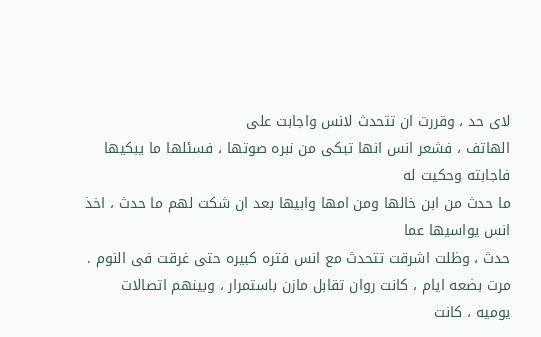لاى حد ، وقررت ان تتحدث لانس واجابت على
الهاتف ، فشعر انس انها تبكى من نبره صوتها ، فسئلها ما يبكيها فاجابته وحكيت له
ما حدث من ابن خالها ومن امها وابيها بعد ان شكت لهم ما حدث ، اخذ انس يواسيها عما
حدث ، وظلت اشرقت تتحدث مع انس فتره كبيره حتى غرقت فى النوم .
مرت بضعه ايام ، كانت روان تقابل مازن باستمرار ، وبينهم اتصالات
يوميه ، كانت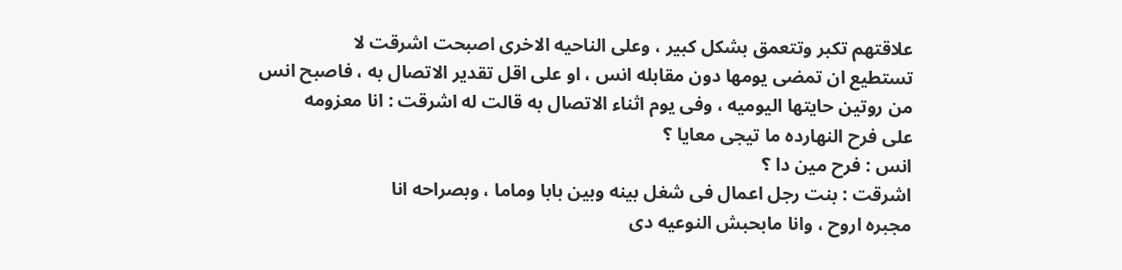علاقتهم تكبر وتتعمق بشكل كبير ، وعلى الناحيه الاخرى اصبحت اشرقت لا
تستطيع ان تمضى يومها دون مقابله انس ، او على اقل تقدير الاتصال به ، فاصبح انس
من روتين حايتها اليوميه ، وفى يوم اثناء الاتصال به قالت له اشرقت : انا معزومه
على فرح النهارده ما تيجى معايا ؟
انس : فرح مين دا ؟
اشرقت : بنت رجل اعمال فى شغل بينه وبين بابا وماما ، وبصراحه انا
مجبره اروح ، وانا مابحبش النوعيه دى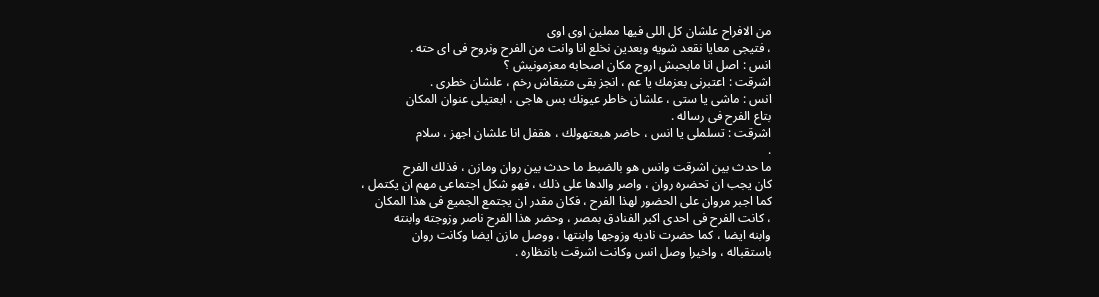من الافراح علشان كل اللى فيها مملين اوى اوى
، فتيجى معايا نقعد شويه وبعدين نخلع انا وانت من الفرح ونروح فى اى حته .
انس : اصل انا مابحبش اروح مكان اصحابه معزمونيش ؟
اشرقت : اعتبرنى بعزمك يا عم ، انجز بقى متبقاش رخم ، علشان خطرى .
انس : ماشى يا ستى ، علشان خاطر عيونك بس هاجى ، ابعتيلى عنوان المكان
بتاع الفرح فى رساله .
اشرقت : تسلملى يا انس ، حاضر هبعتهولك ، هقفل انا علشان اجهز ، سلام
.
ما حدث بين اشرقت وانس هو بالضبط ما حدث بين روان ومازن ، فذلك الفرح
كان يجب ان تحضره روان ، واصر والدها على ذلك ، فهو شكل اجتماعى مهم ان يكتمل ،
كما اجبر مروان على الحضور لهذا الفرح ، فكان مقدر ان يجتمع الجميع فى هذا المكان
، كانت الفرح فى احدى اكبر الفنادق بمصر ، وحضر هذا الفرح ناصر وزوجته وابنته
وابنه ايضا ، كما حضرت ناديه وزوجها وابنتها ، ووصل مازن ايضا وكانت روان
باستقباله ، واخيرا وصل انس وكانت اشرقت بانتظاره .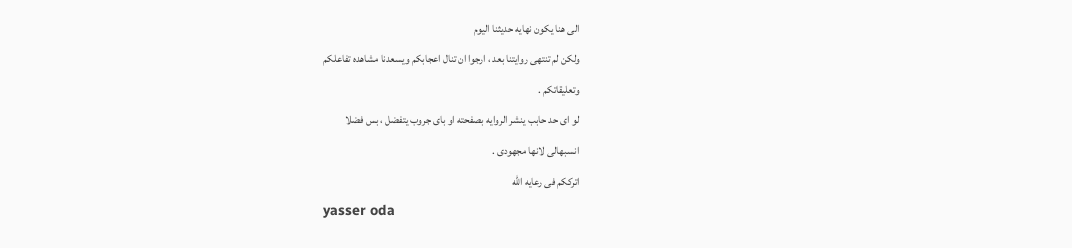الى هنا يكون نهايه حديثنا اليوم
ولكن لم تنتهى روايتنا بعد ، ارجوا ان تنال اعجابكم ويسعدنا مشاهده تفاعلكم
وتعليقاتكم .
لو اى حد حابب ينشر الروايه بصفحته او باى جروب يتفضل ، بس فضلا
انسبهالى لانها مجهودى .
اترككم فى رعايه الله
yasser oda